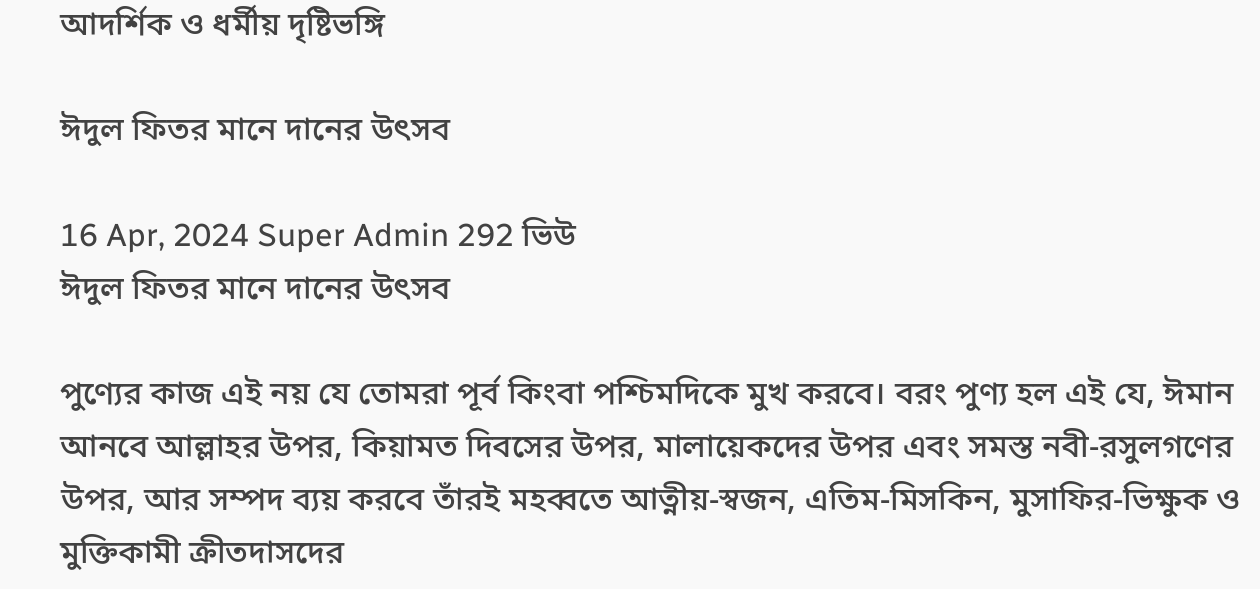আদর্শিক ও ধর্মীয় দৃষ্টিভঙ্গি

ঈদুল ফিতর মানে দানের উৎসব

16 Apr, 2024 Super Admin 292 ভিউ
ঈদুল ফিতর মানে দানের উৎসব

পুণ্যের কাজ এই নয় যে তোমরা পূর্ব কিংবা পশ্চিমদিকে মুখ করবে। বরং পুণ্য হল এই যে, ঈমান আনবে আল্লাহর উপর, কিয়ামত দিবসের উপর, মালায়েকদের উপর এবং সমস্ত নবী-রসুলগণের উপর, আর সম্পদ ব্যয় করবে তাঁরই মহব্বতে আত্নীয়-স্বজন, এতিম-মিসকিন, মুসাফির-ভিক্ষুক ও মুক্তিকামী ক্রীতদাসদের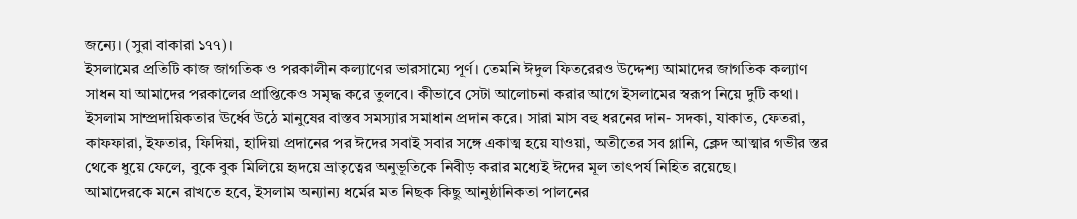জন্যে। (সুরা বাকারা ১৭৭)।
ইসলামের প্রতিটি কাজ জাগতিক ও পরকালীন কল্যাণের ভারসাম্যে পূর্ণ। তেমনি ঈদুল ফিতরেরও উদ্দেশ্য আমাদের জাগতিক কল্যাণ সাধন যা আমাদের পরকালের প্রাপ্তিকেও সমৃদ্ধ করে তুলবে। কীভাবে সেটা আলোচনা করার আগে ইসলামের স্বরূপ নিয়ে দুটি কথা।
ইসলাম সাম্প্রদায়িকতার ঊর্ধ্বে উঠে মানুষের বাস্তব সমস্যার সমাধান প্রদান করে। সারা মাস বহু ধরনের দান- সদকা, যাকাত, ফেতরা, কাফফারা, ইফতার, ফিদিয়া, হাদিয়া প্রদানের পর ঈদের সবাই সবার সঙ্গে একাত্ম হয়ে যাওয়া, অতীতের সব গ্লানি, ক্লেদ আত্মার গভীর স্তর থেকে ধুয়ে ফেলে, বুকে বুক মিলিয়ে হৃদয়ে ভ্রাতৃত্বের অনুভূতিকে নিবীড় করার মধ্যেই ঈদের মূল তাৎপর্য নিহিত রয়েছে।
আমাদেরকে মনে রাখতে হবে, ইসলাম অন্যান্য ধর্মের মত নিছক কিছু আনুষ্ঠানিকতা পালনের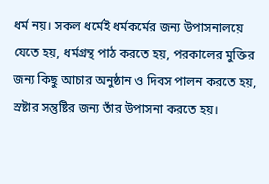ধর্ম নয়। সকল ধর্মেই ধর্মকর্মের জন্য উপাসনালয়ে যেতে হয়, ধর্মগ্রন্থ পাঠ করতে হয়, পরকালের মুক্তির জন্য কিছু আচার অনুষ্ঠান ও দিবস পালন করতে হয়, স্রষ্টার সন্তুষ্টির জন্য তাঁর উপাসনা করতে হয়।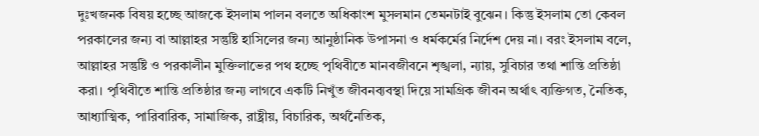দুঃখজনক বিষয় হচ্ছে আজকে ইসলাম পালন বলতে অধিকাংশ মুসলমান তেমনটাই বুঝেন। কিন্তু ইসলাম তো কেবল পরকালের জন্য বা আল্লাহর সন্তুষ্টি হাসিলের জন্য আনুষ্ঠানিক উপাসনা ও ধর্মকর্মের নির্দেশ দেয় না। বরং ইসলাম বলে, আল্লাহর সন্তুষ্টি ও পরকালীন মুক্তিলাভের পথ হচ্ছে পৃথিবীতে মানবজীবনে শৃঙ্খলা, ন্যায়, সুবিচার তথা শান্তি প্রতিষ্ঠা করা। পৃথিবীতে শান্তি প্রতিষ্ঠার জন্য লাগবে একটি নিখুঁত জীবনব্যবস্থা দিয়ে সামগ্রিক জীবন অর্থাৎ ব্যক্তিগত, নৈতিক, আধ্যাত্মিক, পারিবারিক, সামাজিক, রাষ্ট্রীয়, বিচারিক, অর্থনৈতিক,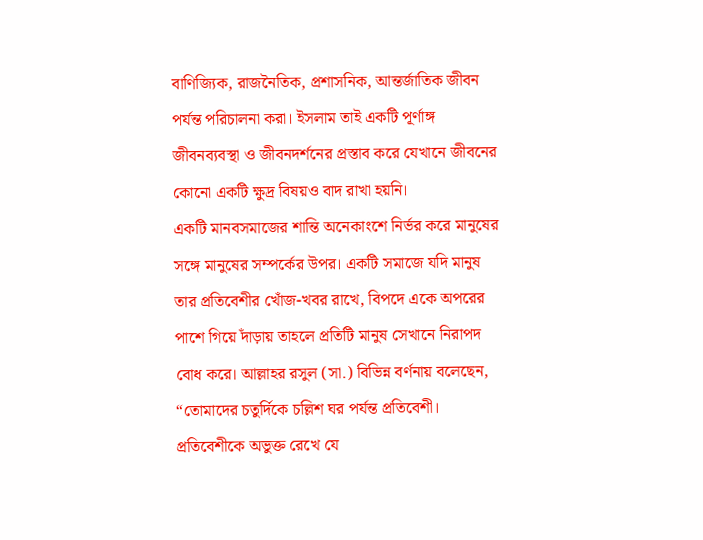বাণিজ্যিক, রাজনৈতিক, প্রশাসনিক, আন্তর্জাতিক জীবন পর্যন্ত পরিচালনা করা। ইসলাম তাই একটি পূর্ণাঙ্গ জীবনব্যবস্থা ও জীবনদর্শনের প্রস্তাব করে যেখানে জীবনের কোনো একটি ক্ষুদ্র বিষয়ও বাদ রাখা হয়নি।
একটি মানবসমাজের শান্তি অনেকাংশে নির্ভর করে মানুষের সঙ্গে মানুষের সম্পর্কের উপর। একটি সমাজে যদি মানুষ তার প্রতিবেশীর খোঁজ-খবর রাখে, বিপদে একে অপরের পাশে গিয়ে দাঁড়ায় তাহলে প্রতিটি মানুষ সেখানে নিরাপদ বোধ করে। আল্লাহর রসুল (সা.) বিভিন্ন বর্ণনায় বলেছেন, “তোমাদের চতুর্দিকে চল্লিশ ঘর পর্যন্ত প্রতিবেশী। প্রতিবেশীকে অভুক্ত রেখে যে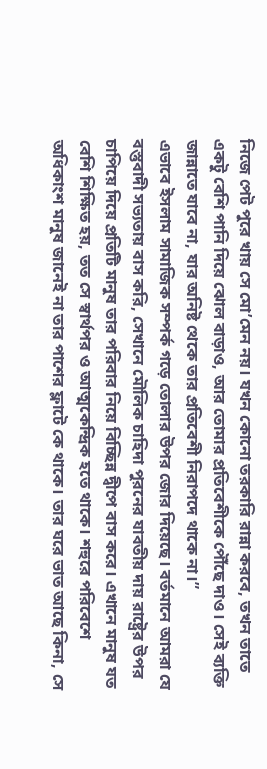নিজে পেট পুরে খায় সে মো’মেন নয়। যখন কোনো তরকারি রান্না করবে, তখন তাতে একটু বেশি পানি দিয়ে ঝোল বাড়াও, আর তোমার প্রতিবেশীকে পৌঁছে দাও। সেই ব্যক্তি জান্নাতে যাবে না, যার অনিষ্ট থেকে তার প্রতিবেশী নিরাপদে থাকে না।”
এভাবে ইসলাম সামাজিক সম্পর্ক গড়ে তোলার উপর জোর দিয়েছে। বর্তমানে আমরা যে বস্তুবাদী সভ্যতায় বাস করি, সেখানে মৌলিক চাহিদা পুরনের যাবতীয় দায় রাষ্ট্রের উপর চাপিয়ে দিয়ে প্রতিটি মানুষ তার পরিবার নিয়ে বিচ্ছিন্ন দ্বীপে বাস করে। এখানে মানুষ যত বেশি শিক্ষিত হয়, তত সে স্বার্থপর ও আত্মকেন্দ্রিক হতে থাকে। শহুরে পরিবেশে অধিকাংশ মানুষ জানেই না তার পাশের ফ্লাটে কে থাকে। তার ঘরে ভাত আছে কিনা, সে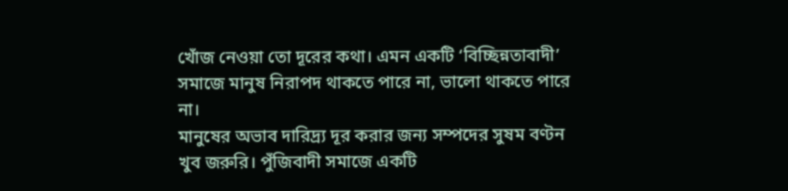খোঁজ নেওয়া তো দূরের কথা। এমন একটি ‘বিচ্ছিন্নতাবাদী’ সমাজে মানুষ নিরাপদ থাকতে পারে না, ভালো থাকতে পারে না।
মানুষের অভাব দারিদ্র্য দূর করার জন্য সম্পদের সুষম বণ্টন খুব জরুরি। পুঁজিবাদী সমাজে একটি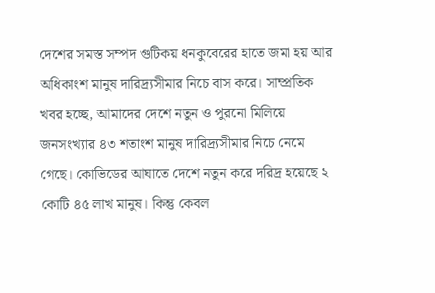দেশের সমস্ত সম্পদ গুটিকয় ধনকুবেরের হাতে জমা হয় আর অধিকাংশ মানুষ দারিদ্র্যসীমার নিচে বাস করে। সাম্প্রতিক খবর হচ্ছে, আমাদের দেশে নতুন ও পুরনো মিলিয়ে জনসংখ্যার ৪৩ শতাংশ মানুষ দারিদ্র্যসীমার নিচে নেমে গেছে। কোভিডের আঘাতে দেশে নতুন করে দরিদ্র হয়েছে ২ কোটি ৪৫ লাখ মানুষ। কিন্তু কেবল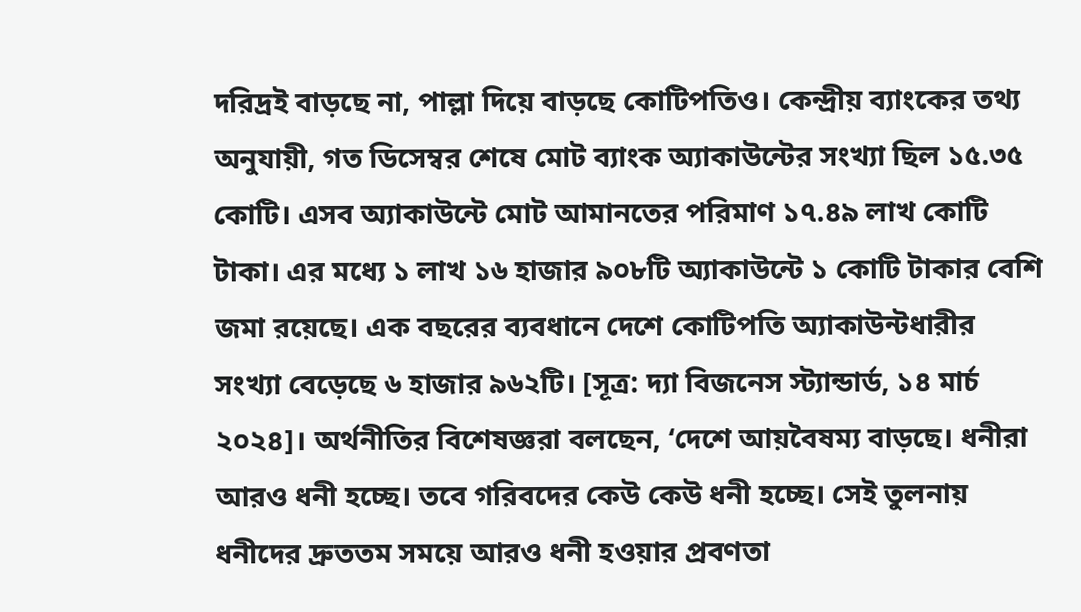দরিদ্রই বাড়ছে না, পাল্লা দিয়ে বাড়ছে কোটিপতিও। কেন্দ্রীয় ব্যাংকের তথ্য অনুযায়ী, গত ডিসেম্বর শেষে মোট ব্যাংক অ্যাকাউন্টের সংখ্যা ছিল ১৫.৩৫ কোটি। এসব অ্যাকাউন্টে মোট আমানতের পরিমাণ ১৭.৪৯ লাখ কোটি টাকা। এর মধ্যে ১ লাখ ১৬ হাজার ৯০৮টি অ্যাকাউন্টে ১ কোটি টাকার বেশি জমা রয়েছে। এক বছরের ব্যবধানে দেশে কোটিপতি অ্যাকাউন্টধারীর সংখ্যা বেড়েছে ৬ হাজার ৯৬২টি। [সূত্র: দ্যা বিজনেস স্ট্যান্ডার্ড, ১৪ মার্চ ২০২৪]। অর্থনীতির বিশেষজ্ঞরা বলছেন, ‘দেশে আয়বৈষম্য বাড়ছে। ধনীরা আরও ধনী হচ্ছে। তবে গরিবদের কেউ কেউ ধনী হচ্ছে। সেই তুলনায় ধনীদের দ্রুততম সময়ে আরও ধনী হওয়ার প্রবণতা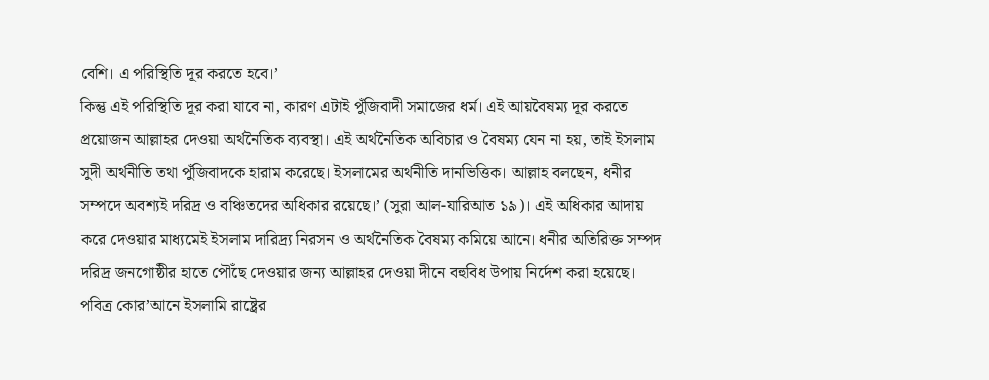বেশি। এ পরিস্থিতি দূর করতে হবে।’
কিন্তু এই পরিস্থিতি দূর করা যাবে না, কারণ এটাই পুঁজিবাদী সমাজের ধর্ম। এই আয়বৈষম্য দূর করতে প্রয়োজন আল্লাহর দেওয়া অর্থনৈতিক ব্যবস্থা। এই অর্থনৈতিক অবিচার ও বৈষম্য যেন না হয়, তাই ইসলাম সুদী অর্থনীতি তথা পুঁজিবাদকে হারাম করেছে। ইসলামের অর্থনীতি দানভিত্তিক। আল্লাহ বলছেন, ধনীর সম্পদে অবশ্যই দরিদ্র ও বঞ্চিতদের অধিকার রয়েছে।’ (সুরা আল-যারিআত ১৯)। এই অধিকার আদায় করে দেওয়ার মাধ্যমেই ইসলাম দারিদ্র্য নিরসন ও অর্থনৈতিক বৈষম্য কমিয়ে আনে। ধনীর অতিরিক্ত সম্পদ দরিদ্র জনগোষ্ঠীর হাতে পৌঁছে দেওয়ার জন্য আল্লাহর দেওয়া দীনে বহুবিধ উপায় নির্দেশ করা হয়েছে। পবিত্র কোর’আনে ইসলামি রাষ্ট্রের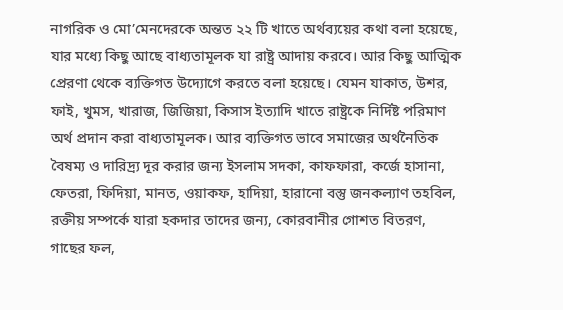নাগরিক ও মো’মেনদেরকে অন্তত ২২ টি খাতে অর্থব্যয়ের কথা বলা হয়েছে, যার মধ্যে কিছু আছে বাধ্যতামূলক যা রাষ্ট্র আদায় করবে। আর কিছু আত্মিক প্রেরণা থেকে ব্যক্তিগত উদ্যোগে করতে বলা হয়েছে। যেমন যাকাত, উশর, ফাই, খুমস, খারাজ, জিজিয়া, কিসাস ইত্যাদি খাতে রাষ্ট্রকে নির্দিষ্ট পরিমাণ অর্থ প্রদান করা বাধ্যতামূলক। আর ব্যক্তিগত ভাবে সমাজের অর্থনৈতিক বৈষম্য ও দারিদ্র্য দূর করার জন্য ইসলাম সদকা, কাফফারা, কর্জে হাসানা, ফেতরা, ফিদিয়া, মানত, ওয়াকফ, হাদিয়া, হারানো বস্তু জনকল্যাণ তহবিল, রক্তীয় সম্পর্কে যারা হকদার তাদের জন্য, কোরবানীর গোশত বিতরণ, গাছের ফল,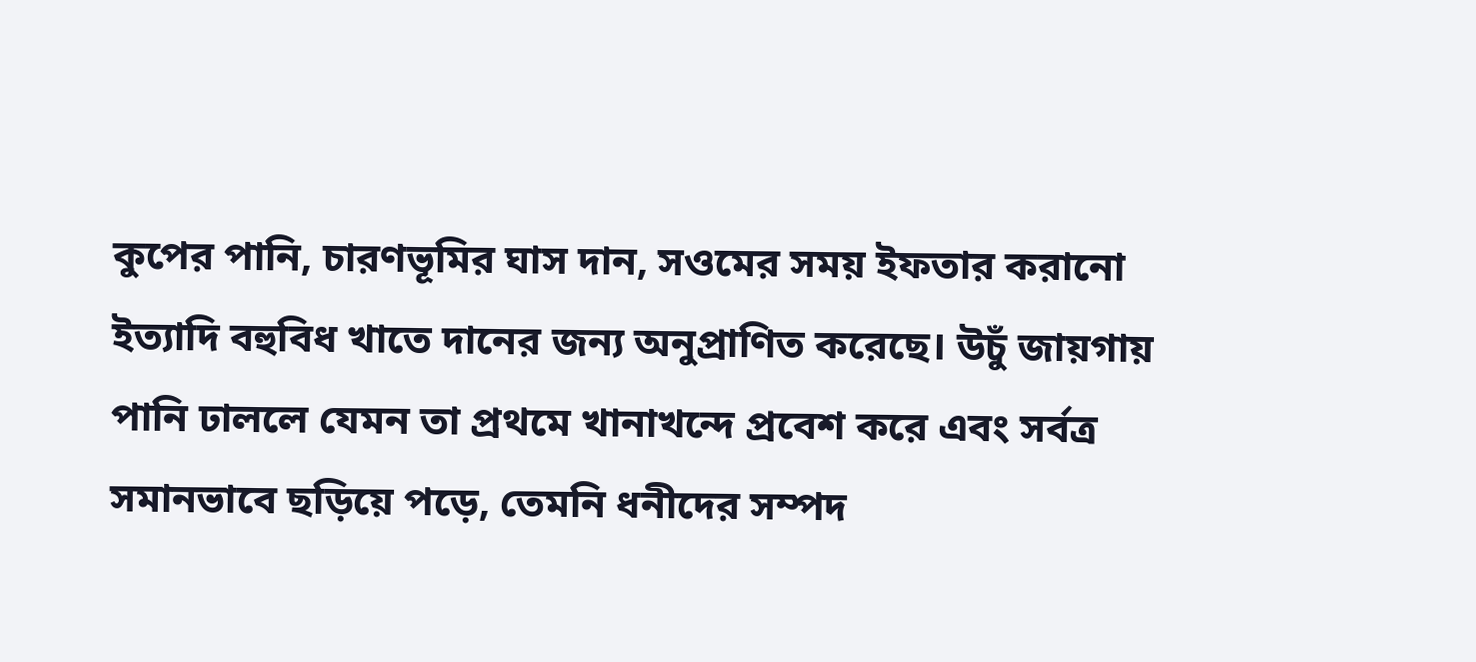কুপের পানি, চারণভূমির ঘাস দান, সওমের সময় ইফতার করানো ইত্যাদি বহুবিধ খাতে দানের জন্য অনুপ্রাণিত করেছে। উচুঁ জায়গায় পানি ঢাললে যেমন তা প্রথমে খানাখন্দে প্রবেশ করে এবং সর্বত্র সমানভাবে ছড়িয়ে পড়ে, তেমনি ধনীদের সম্পদ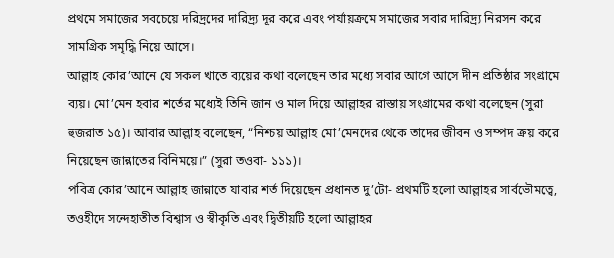প্রথমে সমাজের সবচেয়ে দরিদ্রদের দারিদ্র্য দূর করে এবং পর্যায়ক্রমে সমাজের সবার দারিদ্র্য নিরসন করে সামগ্রিক সমৃদ্ধি নিয়ে আসে।
আল্লাহ কোর’আনে যে সকল খাতে ব্যয়ের কথা বলেছেন তার মধ্যে সবার আগে আসে দীন প্রতিষ্ঠার সংগ্রামে ব্যয়। মো’মেন হবার শর্তের মধ্যেই তিনি জান ও মাল দিয়ে আল্লাহর রাস্তায় সংগ্রামের কথা বলেছেন (সুরা হুজরাত ১৫)। আবার আল্লাহ বলেছেন, “নিশ্চয় আল্লাহ মো’মেনদের থেকে তাদের জীবন ও সম্পদ ক্রয় করে নিয়েছেন জান্নাতের বিনিময়ে।” (সুরা তওবা- ১১১)।
পবিত্র কোর’আনে আল্লাহ জান্নাতে যাবার শর্ত দিয়েছেন প্রধানত দু’টো- প্রথমটি হলো আল্লাহর সার্বভৌমত্বে, তওহীদে সন্দেহাতীত বিশ্বাস ও স্বীকৃতি এবং দ্বিতীয়টি হলো আল্লাহর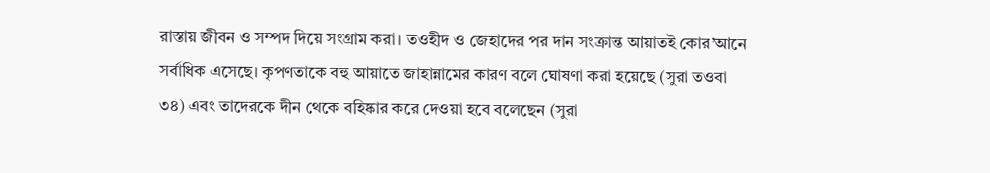রাস্তায় জীবন ও সম্পদ দিয়ে সংগ্রাম করা। তওহীদ ও জেহাদের পর দান সংক্রান্ত আয়াতই কোর’আনে সর্বাধিক এসেছে। কৃপণতাকে বহু আয়াতে জাহান্নামের কারণ বলে ঘোষণা করা হয়েছে (সুরা তওবা ৩৪) এবং তাদেরকে দীন থেকে বহিষ্কার করে দেওয়া হবে বলেছেন (সুরা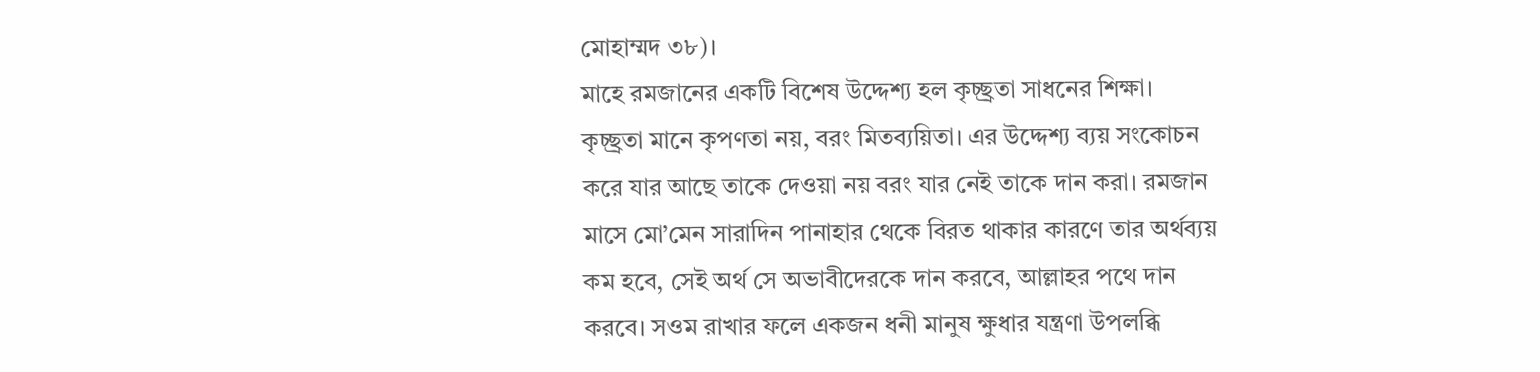মোহাম্মদ ৩৮)।
মাহে রমজানের একটি বিশেষ উদ্দেশ্য হল কৃচ্ছ্রতা সাধনের শিক্ষা। কৃচ্ছ্রতা মানে কৃপণতা নয়, বরং মিতব্যয়িতা। এর উদ্দেশ্য ব্যয় সংকোচন করে যার আছে তাকে দেওয়া নয় বরং যার নেই তাকে দান করা। রমজান মাসে মো’মেন সারাদিন পানাহার থেকে বিরত থাকার কারণে তার অর্থব্যয় কম হবে, সেই অর্থ সে অভাবীদেরকে দান করবে, আল্লাহর পথে দান করবে। সওম রাখার ফলে একজন ধনী মানুষ ক্ষুধার যন্ত্রণা উপলব্ধি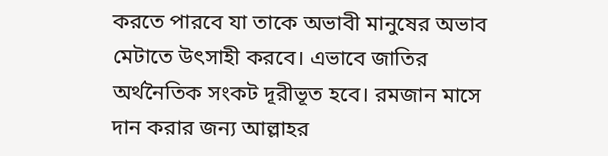করতে পারবে যা তাকে অভাবী মানুষের অভাব মেটাতে উৎসাহী করবে। এভাবে জাতির অর্থনৈতিক সংকট দূরীভূত হবে। রমজান মাসে দান করার জন্য আল্লাহর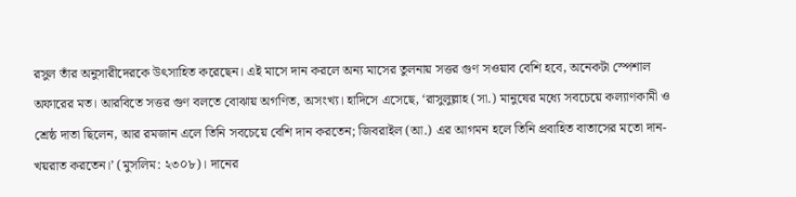রসুল তাঁর অনুসারীদেরকে উৎসাহিত করেছেন। এই মাসে দান করলে অন্য মাসের তুলনায় সত্তর গুণ সওয়াব বেশি হবে, অনেকটা স্পেশাল অফারের মত। আরবিতে সত্তর গুণ বলতে বোঝায় অগণিত, অসংখ্য। হাদিসে এসেছে, ‘রাসুলুল্লাহ (সা.) মানুষের মধ্যে সবচেয়ে কল্যাণকামী ও শ্রেষ্ঠ দাতা ছিলেন, আর রমজান এলে তিনি সবচেয়ে বেশি দান করতেন; জিবরাইল (আ.) এর আগমন হলে তিনি প্রবাহিত বাতাসের মতো দান-খয়রাত করতেন।’ (মুসলিম: ২৩০৮)। দানের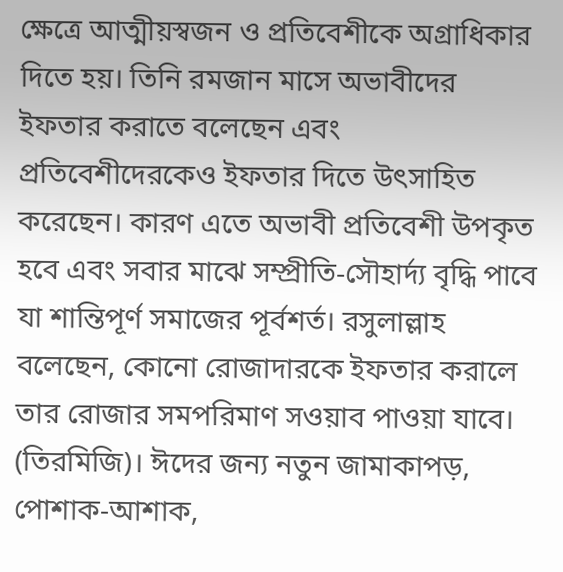ক্ষেত্রে আত্মীয়স্বজন ও প্রতিবেশীকে অগ্রাধিকার দিতে হয়। তিনি রমজান মাসে অভাবীদের ইফতার করাতে বলেছেন এবং প্রতিবেশীদেরকেও ইফতার দিতে উৎসাহিত করেছেন। কারণ এতে অভাবী প্রতিবেশী উপকৃত হবে এবং সবার মাঝে সম্প্রীতি-সৌহার্দ্য বৃদ্ধি পাবে যা শান্তিপূর্ণ সমাজের পূর্বশর্ত। রসুলাল্লাহ বলেছেন, কোনো রোজাদারকে ইফতার করালে তার রোজার সমপরিমাণ সওয়াব পাওয়া যাবে। (তিরমিজি)। ঈদের জন্য নতুন জামাকাপড়, পোশাক-আশাক,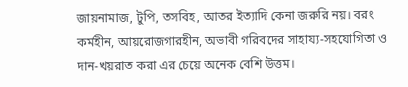জায়নামাজ, টুপি, তসবিহ, আতর ইত্যাদি কেনা জরুরি নয়। বরং কর্মহীন, আয়রোজগারহীন, অভাবী গরিবদের সাহায্য-সহযোগিতা ও দান-খয়রাত করা এর চেয়ে অনেক বেশি উত্তম।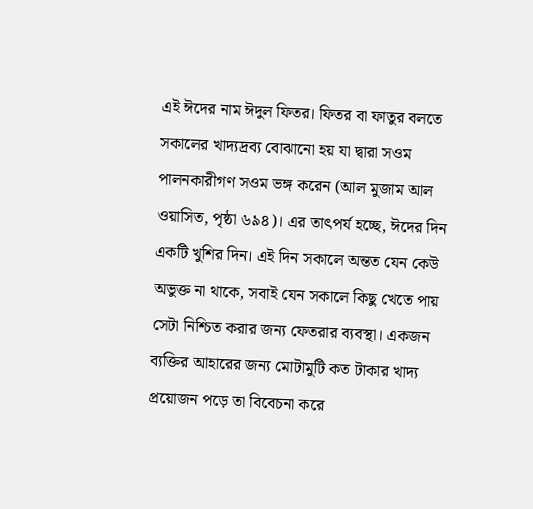এই ঈদের নাম ঈদুল ফিতর। ফিতর বা ফাতুর বলতে সকালের খাদ্যদ্রব্য বোঝানো হয় যা দ্বারা সওম পালনকারীগণ সওম ভঙ্গ করেন (আল মুজাম আল ওয়াসিত, পৃষ্ঠা ৬৯৪)। এর তাৎপর্য হচ্ছে, ঈদের দিন একটি খুশির দিন। এই দিন সকালে অন্তত যেন কেউ অভুক্ত না থাকে, সবাই যেন সকালে কিছু খেতে পায় সেটা নিশ্চিত করার জন্য ফেতরার ব্যবস্থা। একজন ব্যক্তির আহারের জন্য মোটামুটি কত টাকার খাদ্য প্রয়োজন পড়ে তা বিবেচনা করে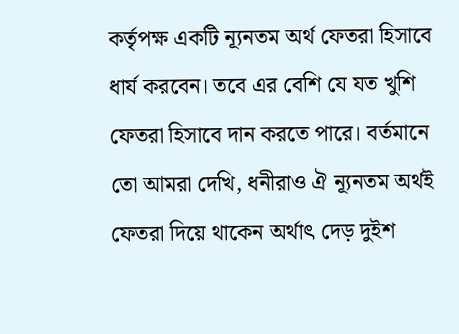কর্তৃপক্ষ একটি ন্যূনতম অর্থ ফেতরা হিসাবে ধার্য করবেন। তবে এর বেশি যে যত খুশি ফেতরা হিসাবে দান করতে পারে। বর্তমানে তো আমরা দেখি, ধনীরাও ঐ ন্যূনতম অর্থই ফেতরা দিয়ে থাকেন অর্থাৎ দেড় দুইশ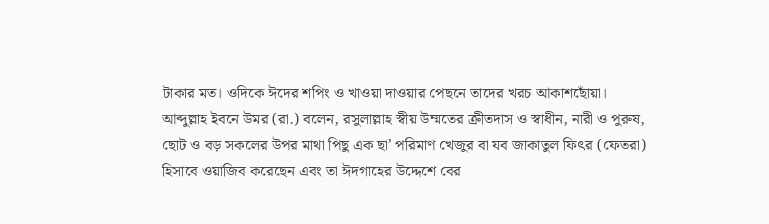টাকার মত। ওদিকে ঈদের শপিং ও খাওয়া দাওয়ার পেছনে তাদের খরচ আকাশছোঁয়া।
আব্দুল্লাহ ইবনে উমর (রা.) বলেন, রসুলাল্লাহ স্বীয় উম্মতের ক্রীতদাস ও স্বাধীন, নারী ও পুরুষ, ছোট ও বড় সকলের উপর মাথা পিছু এক ছা’ পরিমাণ খেজুর বা যব জাকাতুল ফিৎর (ফেতরা) হিসাবে ওয়াজিব করেছেন এবং তা ঈদগাহের উদ্দেশে বের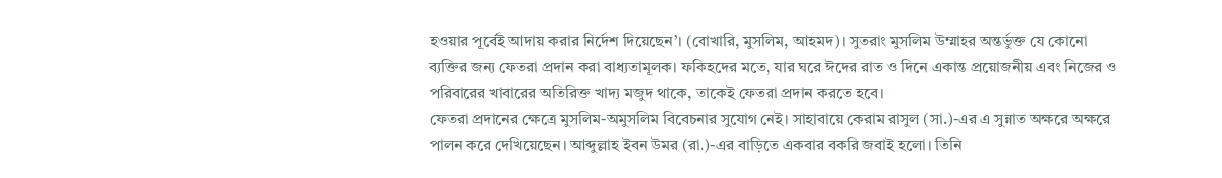হওয়ার পূর্বেই আদায় করার নির্দেশ দিয়েছেন’। (বোখারি, মুসলিম, আহমদ)। সুতরাং মুসলিম উম্মাহর অন্তর্ভুক্ত যে কোনো ব্যক্তির জন্য ফেতরা প্রদান করা বাধ্যতামূলক। ফকিহদের মতে, যার ঘরে ঈদের রাত ও দিনে একান্ত প্রয়োজনীয় এবং নিজের ও পরিবারের খাবারের অতিরিক্ত খাদ্য মজুদ থাকে, তাকেই ফেতরা প্রদান করতে হবে।
ফেতরা প্রদানের ক্ষেত্রে মুসলিম-অমুসলিম বিবেচনার সুযোগ নেই। সাহাবায়ে কেরাম রাসুল (সা.)-এর এ সুন্নাত অক্ষরে অক্ষরে পালন করে দেখিয়েছেন। আব্দুল্লাহ ইবন উমর (রা.)-এর বাড়িতে একবার বকরি জবাই হলো। তিনি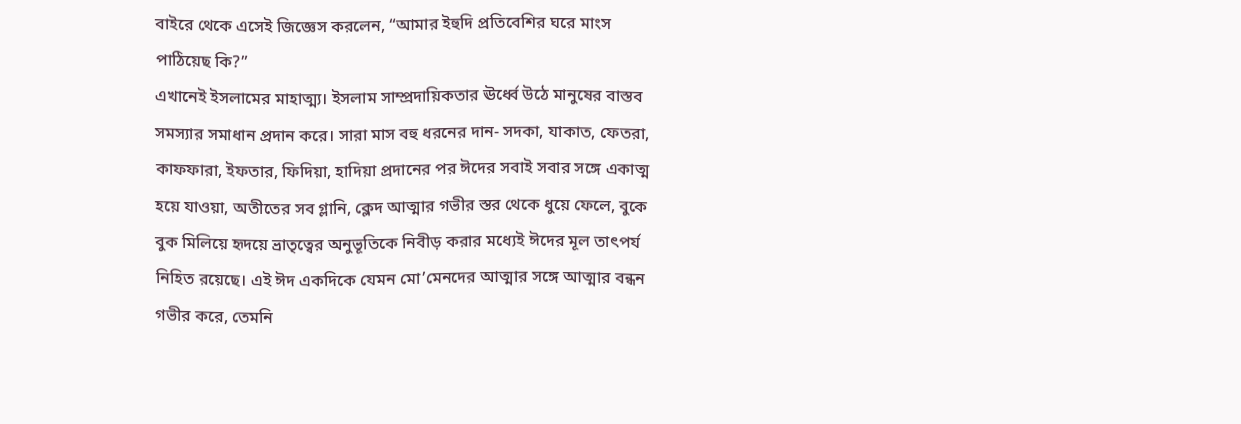বাইরে থেকে এসেই জিজ্ঞেস করলেন, “আমার ইহুদি প্রতিবেশির ঘরে মাংস পাঠিয়েছ কি?”
এখানেই ইসলামের মাহাত্ম্য। ইসলাম সাম্প্রদায়িকতার ঊর্ধ্বে উঠে মানুষের বাস্তব সমস্যার সমাধান প্রদান করে। সারা মাস বহু ধরনের দান- সদকা, যাকাত, ফেতরা, কাফফারা, ইফতার, ফিদিয়া, হাদিয়া প্রদানের পর ঈদের সবাই সবার সঙ্গে একাত্ম হয়ে যাওয়া, অতীতের সব গ্লানি, ক্লেদ আত্মার গভীর স্তর থেকে ধুয়ে ফেলে, বুকে বুক মিলিয়ে হৃদয়ে ভ্রাতৃত্বের অনুভূতিকে নিবীড় করার মধ্যেই ঈদের মূল তাৎপর্য নিহিত রয়েছে। এই ঈদ একদিকে যেমন মো’মেনদের আত্মার সঙ্গে আত্মার বন্ধন গভীর করে, তেমনি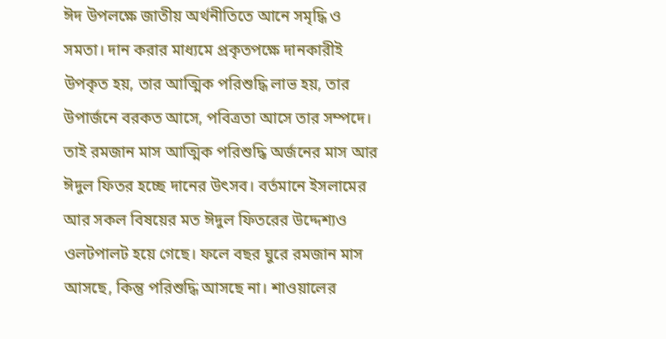ঈদ উপলক্ষে জাতীয় অর্থনীতিতে আনে সমৃদ্ধি ও সমতা। দান করার মাধ্যমে প্রকৃতপক্ষে দানকারীই উপকৃত হয়, তার আত্মিক পরিশুদ্ধি লাভ হয়, তার উপার্জনে বরকত আসে, পবিত্রতা আসে তার সম্পদে। তাই রমজান মাস আত্মিক পরিশুদ্ধি অর্জনের মাস আর ঈদুল ফিতর হচ্ছে দানের উৎসব। বর্তমানে ইসলামের আর সকল বিষয়ের মত ঈদুল ফিতরের উদ্দেশ্যও ওলটপালট হয়ে গেছে। ফলে বছর ঘুরে রমজান মাস আসছে, কিন্তু পরিশুদ্ধি আসছে না। শাওয়ালের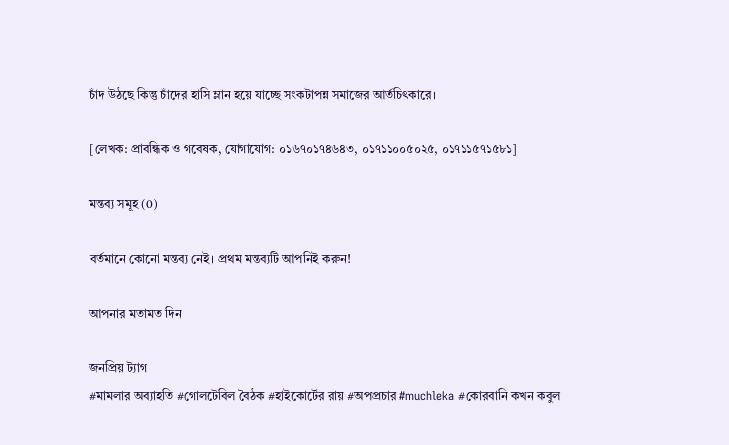চাঁদ উঠছে কিন্তু চাঁদের হাসি ম্লান হয়ে যাচ্ছে সংকটাপন্ন সমাজের আর্তচিৎকারে।

[লেখক: প্রাবন্ধিক ও গবেষক, যোগাযোগ: ০১৬৭০১৭৪৬৪৩, ০১৭১১০০৫০২৫, ০১৭১১৫৭১৫৮১]

মন্তব্য সমূহ (0)

বর্তমানে কোনো মন্তব্য নেই। প্রথম মন্তব্যটি আপনিই করুন!

আপনার মতামত দিন

জনপ্রিয় ট্যাগ
#মামলার অব্যাহতি #গোলটেবিল বৈঠক #হাইকোর্টের রায় #অপপ্রচার #muchleka #কোরবানি কখন কবুল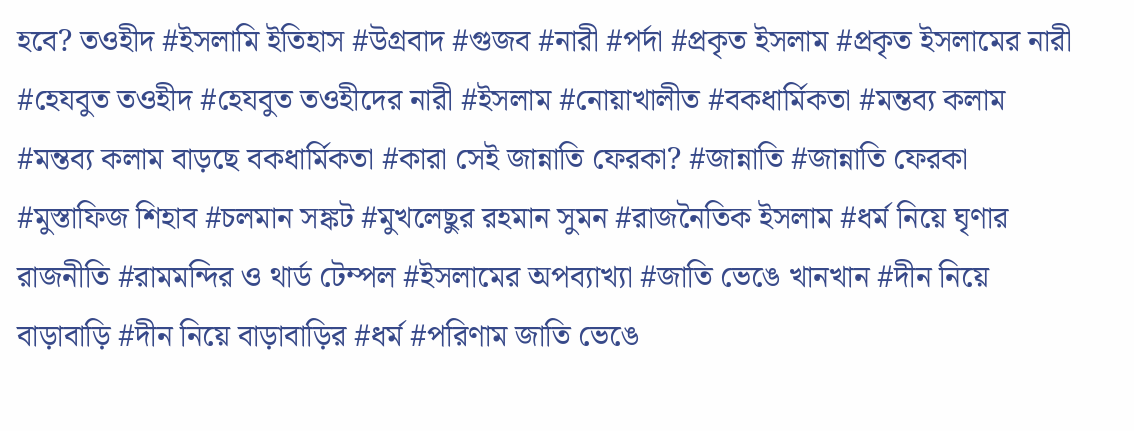হবে? তওহীদ #ইসলামি ইতিহাস #উগ্রবাদ #গুজব #নারী #পর্দা #প্রকৃত ইসলাম #প্রকৃত ইসলামের নারী #হেযবুত তওহীদ #হেযবুত তওহীদের নারী #ইসলাম #নোয়াখালীত #বকধার্মিকতা #মন্তব্য কলাম #মন্তব্য কলাম বাড়ছে বকধার্মিকতা #কারা সেই জান্নাতি ফেরকা? #জান্নাতি #জান্নাতি ফেরকা #মুস্তাফিজ শিহাব #চলমান সঙ্কট #মুখলেছুর রহমান সুমন #রাজনৈতিক ইসলাম #ধর্ম নিয়ে ঘৃণার রাজনীতি #রামমন্দির ও থার্ড টেম্পল #ইসলামের অপব্যাখ্যা #জাতি ভেঙে খানখান #দীন নিয়ে বাড়াবাড়ি #দীন নিয়ে বাড়াবাড়ির #ধর্ম #পরিণাম জাতি ভেঙে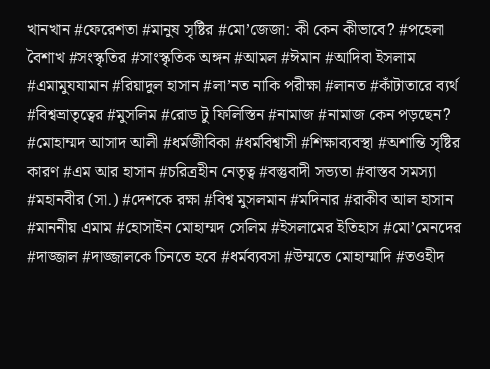খানখান #ফেরেশতা #মানুষ সৃষ্টির #মো’জেজা: কী কেন কীভাবে? #পহেলা বৈশাখ #সংস্কৃতির #সাংস্কৃতিক অঙ্গন #আমল #ঈমান #আদিবা ইসলাম #এমামুযযামান #রিয়াদুল হাসান #লা’নত নাকি পরীক্ষা #লানত #কাঁটাতারে ব্যর্থ #বিশ্বভ্রাতৃত্বের #মুসলিম #রোড টু ফিলিস্তিন #নামাজ #নামাজ কেন পড়ছেন? #মোহাম্মদ আসাদ আলী #ধর্মজীবিকা #ধর্মবিশ্বাসী #শিক্ষাব্যবস্থা #অশান্তি সৃষ্টির কারণ #এম আর হাসান #চরিত্রহীন নেতৃত্ব #বস্তুবাদী সভ্যতা #বাস্তব সমস্যা #মহানবীর (সা.) #দেশকে রক্ষা #বিশ্ব মুসলমান #মদিনার #রাকীব আল হাসান #মাননীয় এমাম #হোসাইন মোহাম্মদ সেলিম #ইসলামের ইতিহাস #মো’মেনদের #দাজ্জাল #দাজ্জালকে চিনতে হবে #ধর্মব্যবসা #উম্মতে মোহাম্মাদি #তওহীদ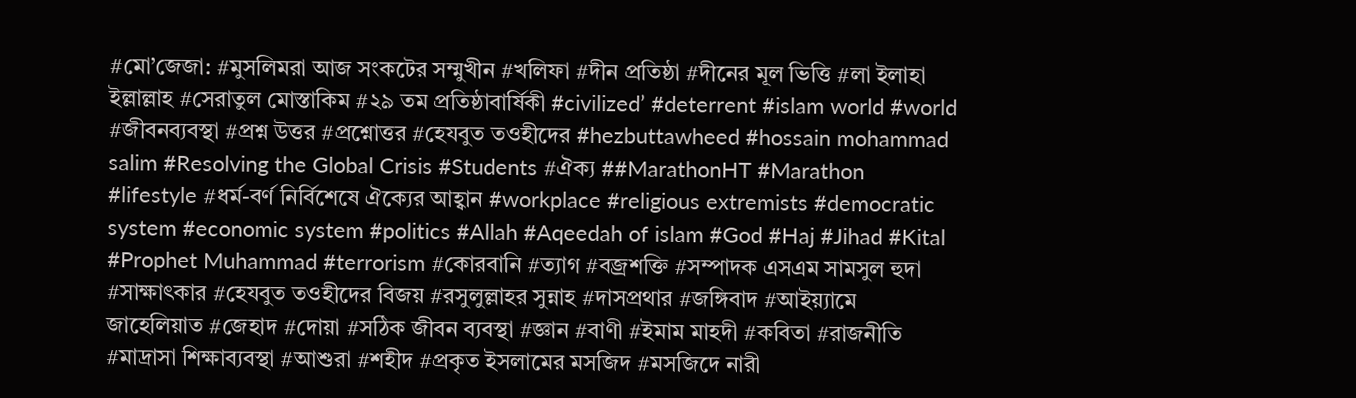#মো’জেজা: #মুসলিমরা আজ সংকটের সম্মুখীন #খলিফা #দীন প্রতিষ্ঠা #দীনের মূল ভিত্তি #লা ইলাহা ইল্লাল্লাহ #সেরাতুল মোস্তাকিম #২৯ তম প্রতিষ্ঠাবার্ষিকী #civilized’ #deterrent #islam world #world #জীবনব্যবস্থা #প্রশ্ন উত্তর #প্রশ্নোত্তর #হেযবুত তওহীদের #hezbuttawheed #hossain mohammad salim #Resolving the Global Crisis #Students #ঐক্য ##MarathonHT #Marathon #lifestyle #ধর্ম-বর্ণ নির্বিশেষে ঐক্যের আহ্বান #workplace #religious extremists #democratic system #economic system #politics #Allah #Aqeedah of islam #God #Haj #Jihad #Kital #Prophet Muhammad #terrorism #কোরবানি #ত্যাগ #বজ্রশক্তি #সম্পাদক এসএম সামসুল হুদা #সাক্ষাৎকার #হেযবুত তওহীদের বিজয় #রসুলুল্লাহর সুন্নাহ #দাসপ্রথার #জঙ্গিবাদ #আইয়্যামে জাহেলিয়াত #জেহাদ #দোয়া #সঠিক জীবন ব্যবস্থা #জ্ঞান #বাণী #ইমাম মাহদী #কবিতা #রাজনীতি #মাদ্রাসা শিক্ষাব্যবস্থা #আশুরা #শহীদ #প্রকৃত ইসলামের মসজিদ #মসজিদে নারী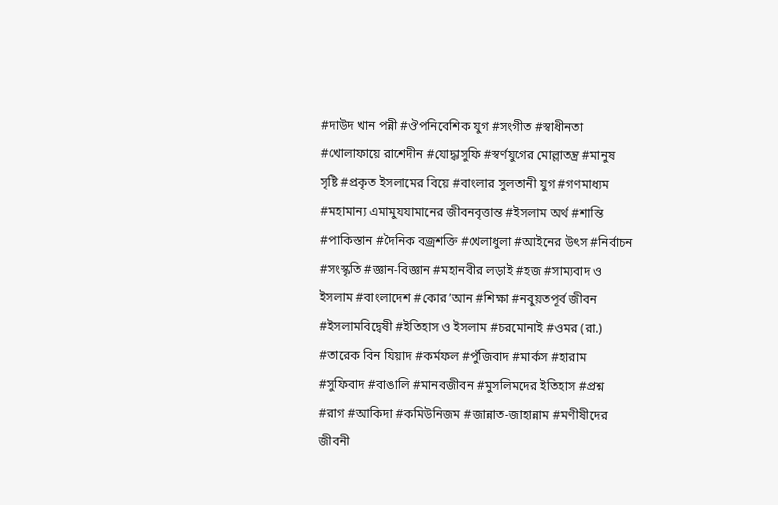#দাউদ খান পন্নী #ঔপনিবেশিক যুগ #সংগীত #স্বাধীনতা #খোলাফায়ে রাশেদীন #যোদ্ধাসুফি #স্বর্ণযুগের মোল্লাতন্ত্র #মানুষ সৃষ্টি #প্রকৃত ইসলামের বিয়ে #বাংলার সুলতানী যুগ #গণমাধ্যম #মহামান্য এমামুযযামানের জীবনবৃত্তান্ত #ইসলাম অর্থ #শান্তি #পাকিস্তান #দৈনিক বজ্রশক্তি #খেলাধুলা #আইনের উৎস #নির্বাচন #সংস্কৃতি #জ্ঞান-বিজ্ঞান #মহানবীর লড়াই #হজ #সাম্যবাদ ও ইসলাম #বাংলাদেশ #কোর’আন #শিক্ষা #নবুয়তপূর্ব জীবন #ইসলামবিদ্বেষী #ইতিহাস ও ইসলাম #চরমোনাই #ওমর (রা.) #তারেক বিন যিয়াদ #কর্মফল #পুঁজিবাদ #মার্কস #হারাম #সুফিবাদ #বাঙালি #মানবজীবন #মুসলিমদের ইতিহাস #প্রশ্ন #রাগ #আকিদা #কমিউনিজম #জান্নাত-জাহান্নাম #মণীষীদের জীবনী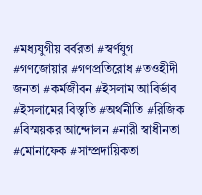#মধ্যযুগীয় বর্বরতা #স্বর্ণযুগ #গণজোয়ার #গণপ্রতিরোধ #তওহীদী জনতা #কর্মজীবন #ইসলাম আবির্ভাব #ইসলামের বিস্তৃতি #অর্থনীতি #রিজিক #বিস্ময়কর আন্দোলন #নারী স্বাধীনতা #মোনাফেক #সাম্প্রদায়িকতা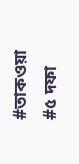#তাকওয়া #৫ দফা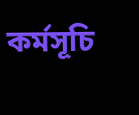কর্মসূচি